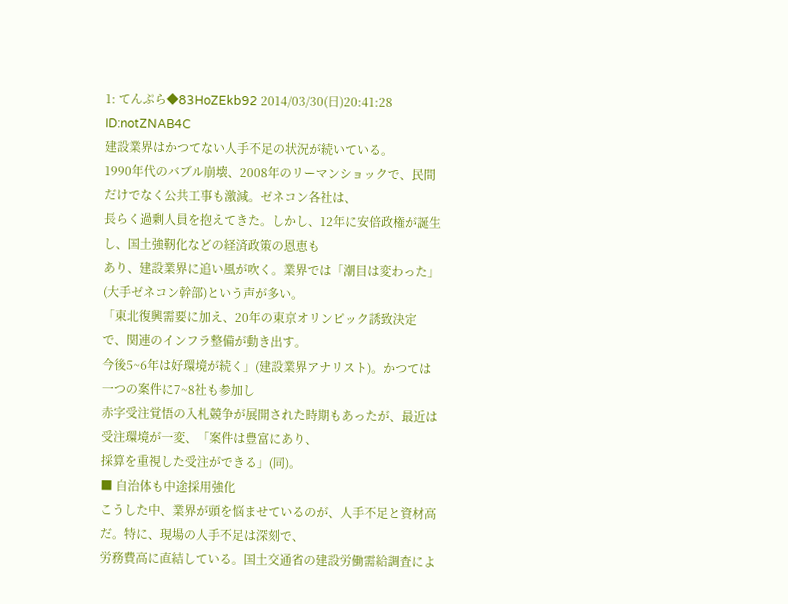1: てんぷら◆83HoZEkb92 2014/03/30(日)20:41:28 ID:notZNAB4C
建設業界はかつてない人手不足の状況が続いている。
1990年代のバブル崩壊、2008年のリーマンショックで、民間だけでなく公共工事も激減。ゼネコン各社は、
長らく過剰人員を抱えてきた。しかし、12年に安倍政権が誕生し、国土強靭化などの経済政策の恩恵も
あり、建設業界に追い風が吹く。業界では「潮目は変わった」(大手ゼネコン幹部)という声が多い。
「東北復興需要に加え、20年の東京オリンピック誘致決定で、関連のインフラ整備が動き出す。
今後5~6年は好環境が続く」(建設業界アナリスト)。かつては一つの案件に7~8社も参加し
赤字受注覚悟の入札競争が展開された時期もあったが、最近は受注環境が一変、「案件は豊富にあり、
採算を重視した受注ができる」(同)。
■ 自治体も中途採用強化
こうした中、業界が頭を悩ませているのが、人手不足と資材高だ。特に、現場の人手不足は深刻で、
労務費高に直結している。国土交通省の建設労働需給調査によ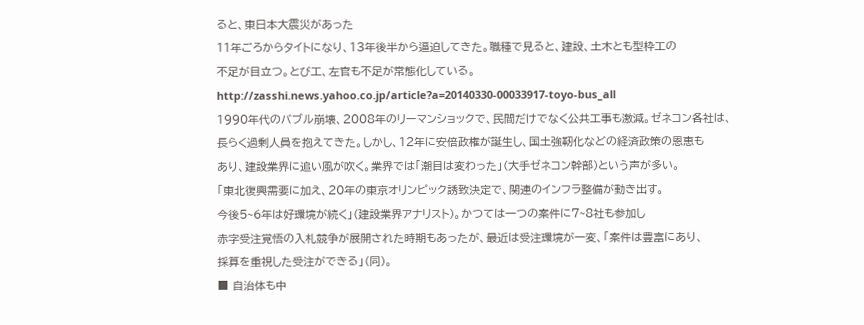ると、東日本大震災があった
11年ごろからタイトになり、13年後半から逼迫してきた。職種で見ると、建設、土木とも型枠工の
不足が目立つ。とび工、左官も不足が常態化している。
http://zasshi.news.yahoo.co.jp/article?a=20140330-00033917-toyo-bus_all
1990年代のバブル崩壊、2008年のリーマンショックで、民間だけでなく公共工事も激減。ゼネコン各社は、
長らく過剰人員を抱えてきた。しかし、12年に安倍政権が誕生し、国土強靭化などの経済政策の恩恵も
あり、建設業界に追い風が吹く。業界では「潮目は変わった」(大手ゼネコン幹部)という声が多い。
「東北復興需要に加え、20年の東京オリンピック誘致決定で、関連のインフラ整備が動き出す。
今後5~6年は好環境が続く」(建設業界アナリスト)。かつては一つの案件に7~8社も参加し
赤字受注覚悟の入札競争が展開された時期もあったが、最近は受注環境が一変、「案件は豊富にあり、
採算を重視した受注ができる」(同)。
■ 自治体も中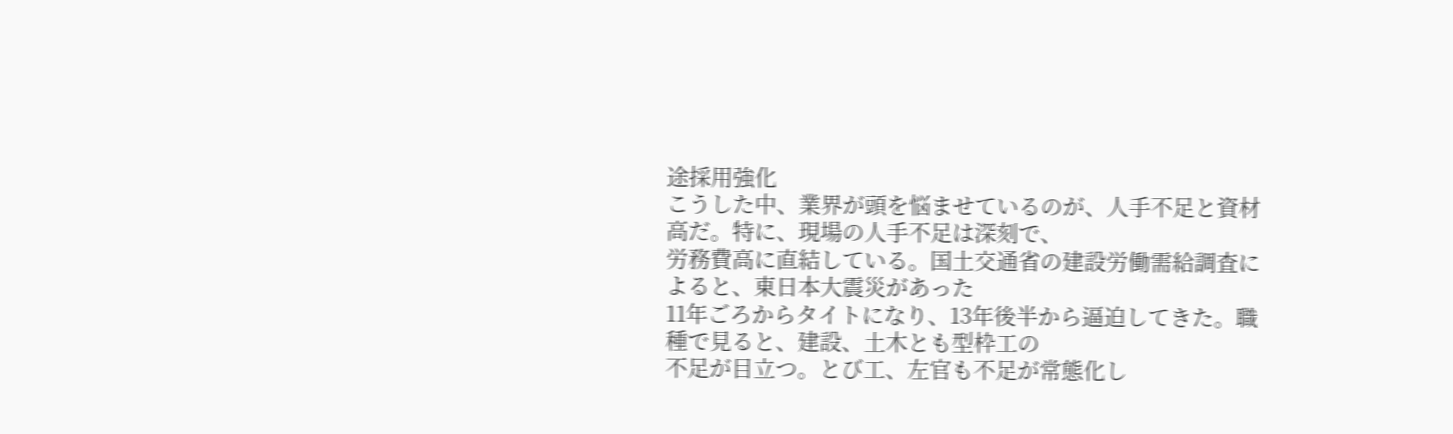途採用強化
こうした中、業界が頭を悩ませているのが、人手不足と資材高だ。特に、現場の人手不足は深刻で、
労務費高に直結している。国土交通省の建設労働需給調査によると、東日本大震災があった
11年ごろからタイトになり、13年後半から逼迫してきた。職種で見ると、建設、土木とも型枠工の
不足が目立つ。とび工、左官も不足が常態化し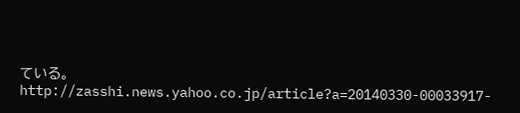ている。
http://zasshi.news.yahoo.co.jp/article?a=20140330-00033917-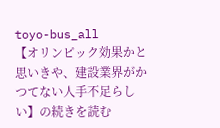toyo-bus_all
【オリンピック効果かと思いきや、建設業界がかつてない人手不足らしい】の続きを読む